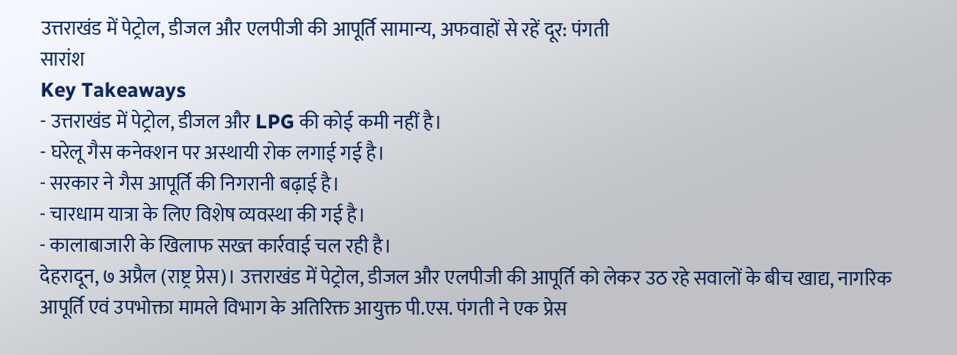उत्तराखंड में पेट्रोल, डीजल और एलपीजी की आपूर्ति सामान्य, अफवाहों से रहें दूर: पंगती
सारांश
Key Takeaways
- उत्तराखंड में पेट्रोल, डीजल और LPG की कोई कमी नहीं है।
- घरेलू गैस कनेक्शन पर अस्थायी रोक लगाई गई है।
- सरकार ने गैस आपूर्ति की निगरानी बढ़ाई है।
- चारधाम यात्रा के लिए विशेष व्यवस्था की गई है।
- कालाबाजारी के खिलाफ सख्त कार्रवाई चल रही है।
देहरादून, ७ अप्रैल (राष्ट्र प्रेस)। उत्तराखंड में पेट्रोल, डीजल और एलपीजी की आपूर्ति को लेकर उठ रहे सवालों के बीच खाद्य, नागरिक आपूर्ति एवं उपभोक्ता मामले विभाग के अतिरिक्त आयुक्त पी.एस. पंगती ने एक प्रेस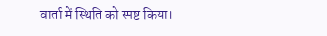वार्ता में स्थिति को स्पष्ट किया।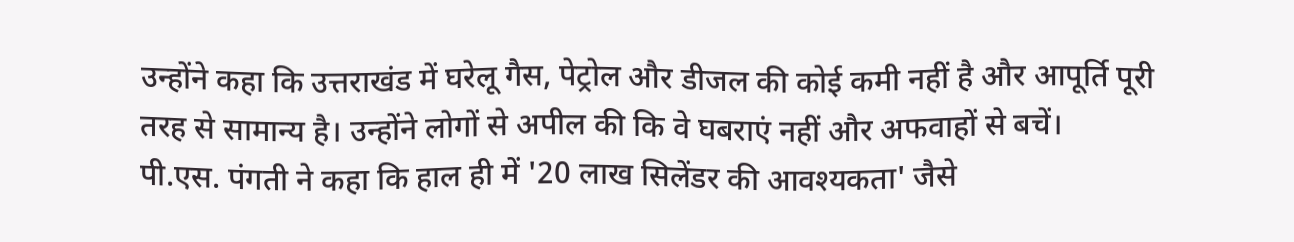उन्होंने कहा कि उत्तराखंड में घरेलू गैस, पेट्रोल और डीजल की कोई कमी नहीं है और आपूर्ति पूरी तरह से सामान्य है। उन्होंने लोगों से अपील की कि वे घबराएं नहीं और अफवाहों से बचें।
पी.एस. पंगती ने कहा कि हाल ही में '20 लाख सिलेंडर की आवश्यकता' जैसे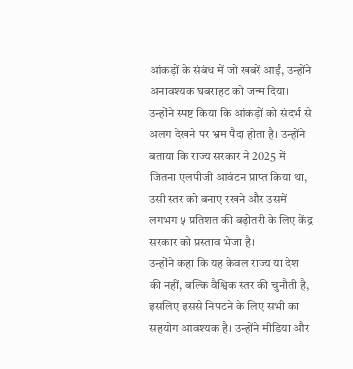आंकड़ों के संबंध में जो खबरें आईं, उन्होंने अनावश्यक घबराहट को जन्म दिया। उन्होंने स्पष्ट किया कि आंकड़ों को संदर्भ से अलग देखने पर भ्रम पैदा होता है। उन्होंने बताया कि राज्य सरकार ने 2025 में जितना एलपीजी आवंटन प्राप्त किया था, उसी स्तर को बनाए रखने और उसमें लगभग ५ प्रतिशत की बढ़ोतरी के लिए केंद्र सरकार को प्रस्ताव भेजा है।
उन्होंने कहा कि यह केवल राज्य या देश की नहीं, बल्कि वैश्विक स्तर की चुनौती है, इसलिए इससे निपटने के लिए सभी का सहयोग आवश्यक है। उन्होंने मीडिया और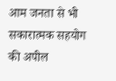आम जनता से भी सकारात्मक सहयोग की अपील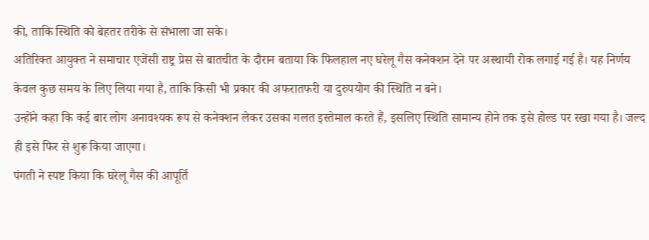की, ताकि स्थिति को बेहतर तरीके से संभाला जा सके।
अतिरिक्त आयुक्त ने समाचार एजेंसी राष्ट्र प्रेस से बातचीत के दौरान बताया कि फिलहाल नए घरेलू गैस कनेक्शन देने पर अस्थायी रोक लगाई गई है। यह निर्णय केवल कुछ समय के लिए लिया गया है, ताकि किसी भी प्रकार की अफरातफरी या दुरुपयोग की स्थिति न बने।
उन्होंने कहा कि कई बार लोग अनावश्यक रूप से कनेक्शन लेकर उसका गलत इस्तेमाल करते हैं, इसलिए स्थिति सामान्य होने तक इसे होल्ड पर रखा गया है। जल्द ही इसे फिर से शुरू किया जाएगा।
पंगती ने स्पष्ट किया कि घरेलू गैस की आपूर्ति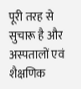पूरी तरह से सुचारू है और अस्पतालों एवं शैक्षणिक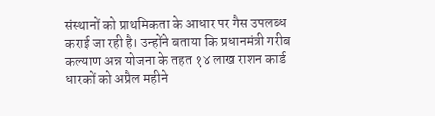संस्थानों को प्राथमिकता के आधार पर गैस उपलब्ध कराई जा रही है। उन्होंने बताया कि प्रधानमंत्री गरीब कल्याण अन्न योजना के तहत १४ लाख राशन कार्ड धारकों को अप्रैल महीने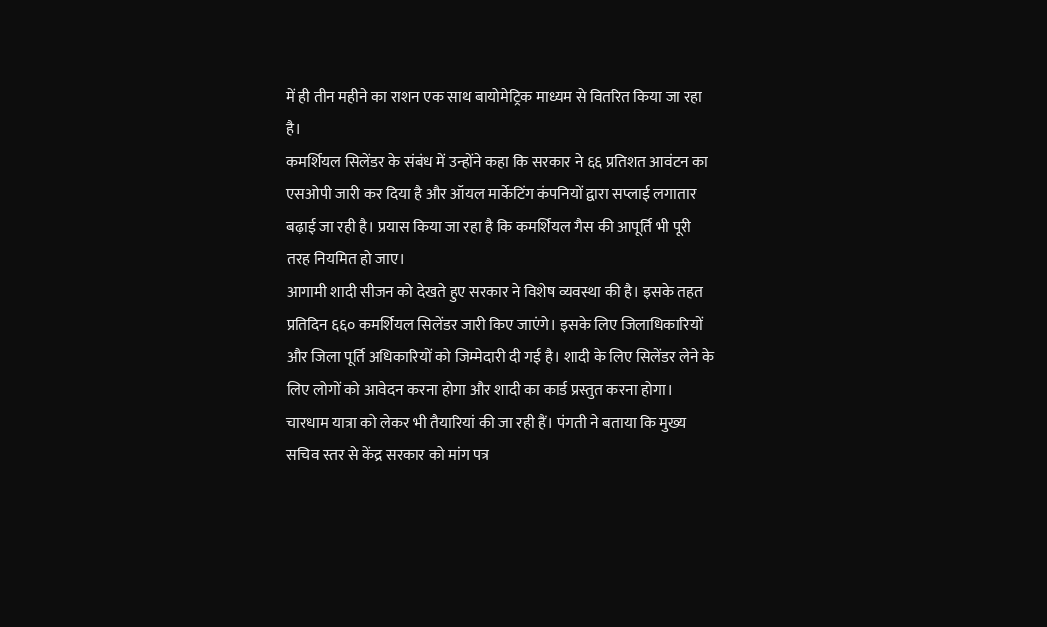में ही तीन महीने का राशन एक साथ बायोमेट्रिक माध्यम से वितरित किया जा रहा है।
कमर्शियल सिलेंडर के संबंध में उन्होंने कहा कि सरकार ने ६६ प्रतिशत आवंटन का एसओपी जारी कर दिया है और ऑयल मार्केटिंग कंपनियों द्वारा सप्लाई लगातार बढ़ाई जा रही है। प्रयास किया जा रहा है कि कमर्शियल गैस की आपूर्ति भी पूरी तरह नियमित हो जाए।
आगामी शादी सीजन को देखते हुए सरकार ने विशेष व्यवस्था की है। इसके तहत प्रतिदिन ६६० कमर्शियल सिलेंडर जारी किए जाएंगे। इसके लिए जिलाधिकारियों और जिला पूर्ति अधिकारियों को जिम्मेदारी दी गई है। शादी के लिए सिलेंडर लेने के लिए लोगों को आवेदन करना होगा और शादी का कार्ड प्रस्तुत करना होगा।
चारधाम यात्रा को लेकर भी तैयारियां की जा रही हैं। पंगती ने बताया कि मुख्य सचिव स्तर से केंद्र सरकार को मांग पत्र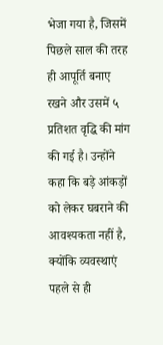भेजा गया है, जिसमें पिछले साल की तरह ही आपूर्ति बनाए रखने और उसमें ५ प्रतिशत वृद्धि की मांग की गई है। उन्होंने कहा कि बड़े आंकड़ों को लेकर घबराने की आवश्यकता नहीं है, क्योंकि व्यवस्थाएं पहले से ही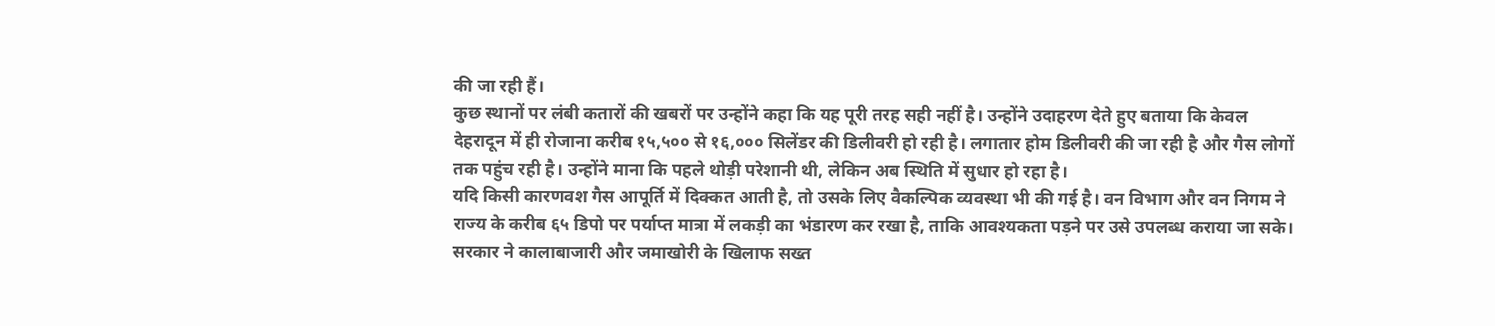की जा रही हैं।
कुछ स्थानों पर लंबी कतारों की खबरों पर उन्होंने कहा कि यह पूरी तरह सही नहीं है। उन्होंने उदाहरण देते हुए बताया कि केवल देहरादून में ही रोजाना करीब १५,५०० से १६,००० सिलेंडर की डिलीवरी हो रही है। लगातार होम डिलीवरी की जा रही है और गैस लोगों तक पहुंच रही है। उन्होंने माना कि पहले थोड़ी परेशानी थी, लेकिन अब स्थिति में सुधार हो रहा है।
यदि किसी कारणवश गैस आपूर्ति में दिक्कत आती है, तो उसके लिए वैकल्पिक व्यवस्था भी की गई है। वन विभाग और वन निगम ने राज्य के करीब ६५ डिपो पर पर्याप्त मात्रा में लकड़ी का भंडारण कर रखा है, ताकि आवश्यकता पड़ने पर उसे उपलब्ध कराया जा सके।
सरकार ने कालाबाजारी और जमाखोरी के खिलाफ सख्त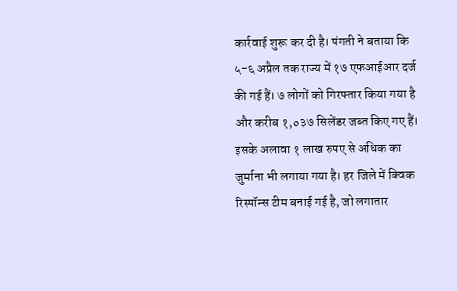कार्रवाई शुरू कर दी है। पंगती ने बताया कि ५-६ अप्रैल तक राज्य में १७ एफआईआर दर्ज की गई हैं। ७ लोगों को गिरफ्तार किया गया है और करीब १,०३७ सिलेंडर जब्त किए गए हैं। इसके अलावा १ लाख रुपए से अधिक का जुर्माना भी लगाया गया है। हर जिले में क्विक रिस्पॉन्स टीम बनाई गई है, जो लगातार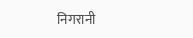निगरानी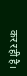कर रही है।